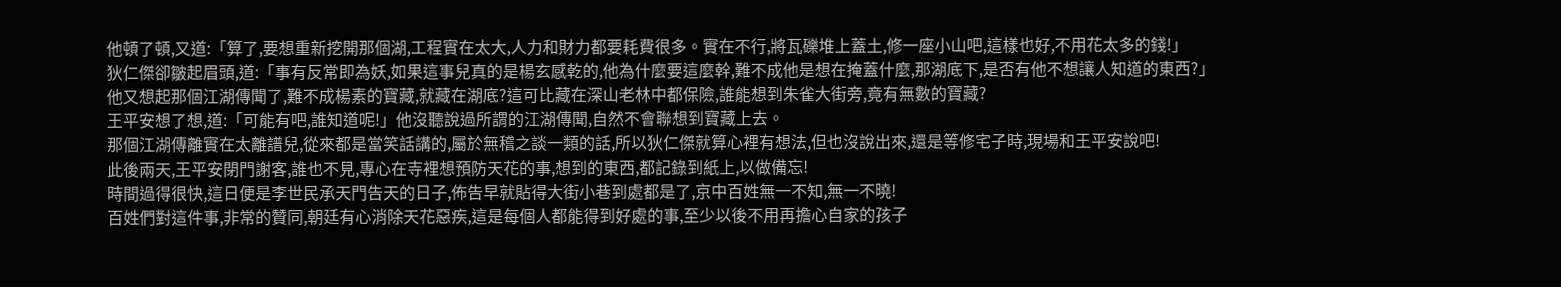他頓了頓,又道:「算了,要想重新挖開那個湖,工程實在太大,人力和財力都要耗費很多。實在不行,將瓦礫堆上蓋土,修一座小山吧,這樣也好,不用花太多的錢!」
狄仁傑卻皺起眉頭,道:「事有反常即為妖,如果這事兒真的是楊玄感乾的,他為什麼要這麼幹,難不成他是想在掩蓋什麼,那湖底下,是否有他不想讓人知道的東西?」
他又想起那個江湖傳聞了,難不成楊素的寶藏,就藏在湖底?這可比藏在深山老林中都保險,誰能想到朱雀大街旁,竟有無數的寶藏?
王平安想了想,道:「可能有吧,誰知道呢!」他沒聽說過所謂的江湖傳聞,自然不會聯想到寶藏上去。
那個江湖傳離實在太離譜兒,從來都是當笑話講的,屬於無稽之談一類的話,所以狄仁傑就算心裡有想法,但也沒說出來,還是等修宅子時,現場和王平安說吧!
此後兩天,王平安閉門謝客,誰也不見,專心在寺裡想預防天花的事,想到的東西,都記錄到紙上,以做備忘!
時間過得很快,這日便是李世民承天門告天的日子,佈告早就貼得大街小巷到處都是了,京中百姓無一不知,無一不曉!
百姓們對這件事,非常的贊同,朝廷有心消除天花惡疾,這是每個人都能得到好處的事,至少以後不用再擔心自家的孩子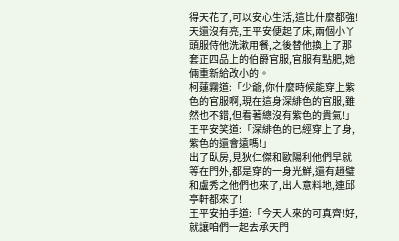得天花了,可以安心生活,這比什麼都強!
天還沒有亮,王平安便起了床,兩個小丫頭服侍他洗漱用餐,之後替他換上了那套正四品上的伯爵官服,官服有點肥,她倆重新給改小的。
柯蓮霧道:「少爺,你什麼時候能穿上紫色的官服啊,現在這身深緋色的官服,雖然也不錯,但看著總沒有紫色的貴氣!」
王平安笑道:「深緋色的已經穿上了身,紫色的還會遠嗎!」
出了臥房,見狄仁傑和歐陽利他們早就等在門外,都是穿的一身光鮮,還有趙璧和盧秀之他們也來了,出人意料地,連邱亭軒都來了!
王平安拍手道:「今天人來的可真齊!好,就讓咱們一起去承天門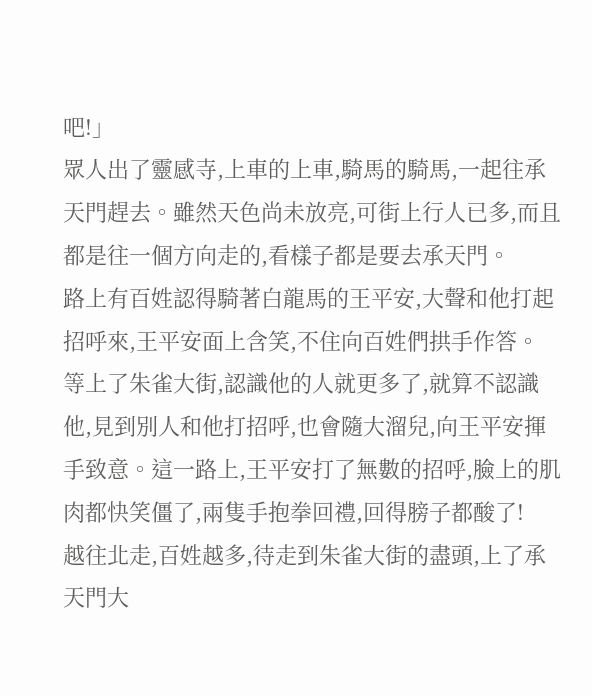吧!」
眾人出了靈感寺,上車的上車,騎馬的騎馬,一起往承天門趕去。雖然天色尚未放亮,可街上行人已多,而且都是往一個方向走的,看樣子都是要去承天門。
路上有百姓認得騎著白龍馬的王平安,大聲和他打起招呼來,王平安面上含笑,不住向百姓們拱手作答。
等上了朱雀大街,認識他的人就更多了,就算不認識他,見到別人和他打招呼,也會隨大溜兒,向王平安揮手致意。這一路上,王平安打了無數的招呼,臉上的肌肉都快笑僵了,兩隻手抱拳回禮,回得膀子都酸了!
越往北走,百姓越多,待走到朱雀大街的盡頭,上了承天門大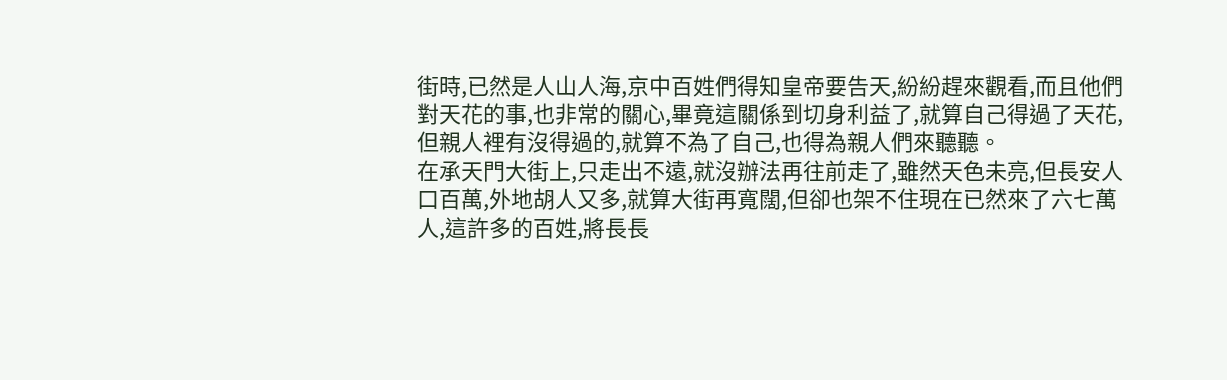街時,已然是人山人海,京中百姓們得知皇帝要告天,紛紛趕來觀看,而且他們對天花的事,也非常的關心,畢竟這關係到切身利益了,就算自己得過了天花,但親人裡有沒得過的,就算不為了自己,也得為親人們來聽聽。
在承天門大街上,只走出不遠,就沒辦法再往前走了,雖然天色未亮,但長安人口百萬,外地胡人又多,就算大街再寬闊,但卻也架不住現在已然來了六七萬人,這許多的百姓,將長長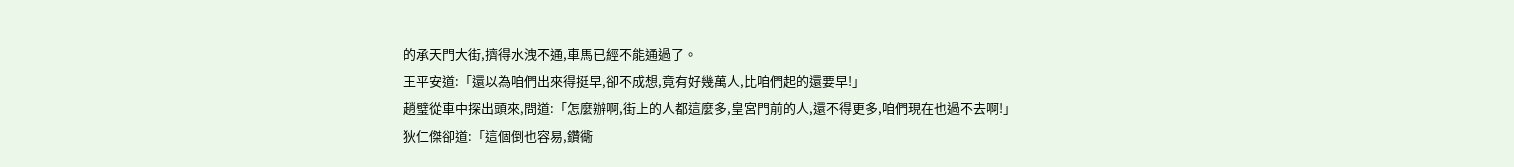的承天門大街,擠得水洩不通,車馬已經不能通過了。
王平安道:「還以為咱們出來得挺早,卻不成想,竟有好幾萬人,比咱們起的還要早!」
趙璧從車中探出頭來,問道:「怎麼辦啊,街上的人都這麼多,皇宮門前的人,還不得更多,咱們現在也過不去啊!」
狄仁傑卻道:「這個倒也容易,鑽衚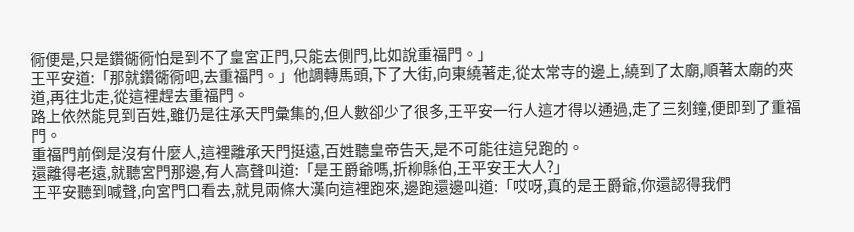衕便是,只是鑽衚衕怕是到不了皇宮正門,只能去側門,比如說重福門。」
王平安道:「那就鑽衚衕吧,去重福門。」他調轉馬頭,下了大街,向東繞著走,從太常寺的邊上,繞到了太廟,順著太廟的夾道,再往北走,從這裡趕去重福門。
路上依然能見到百姓,雖仍是往承天門彙集的,但人數卻少了很多,王平安一行人這才得以通過,走了三刻鐘,便即到了重福門。
重福門前倒是沒有什麼人,這裡離承天門挺遠,百姓聽皇帝告天,是不可能往這兒跑的。
還離得老遠,就聽宮門那邊,有人高聲叫道:「是王爵爺嗎,折柳縣伯,王平安王大人?」
王平安聽到喊聲,向宮門口看去,就見兩條大漢向這裡跑來,邊跑還邊叫道:「哎呀,真的是王爵爺,你還認得我們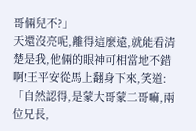哥倆兒不?」
天還沒亮呢,離得這麼遠,就能看清楚是我,他倆的眼神可相當地不錯啊!王平安從馬上翻身下來,笑道:「自然認得,是蒙大哥蒙二哥嘛,兩位兄長,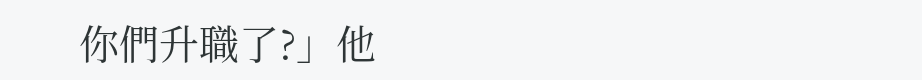你們升職了?」他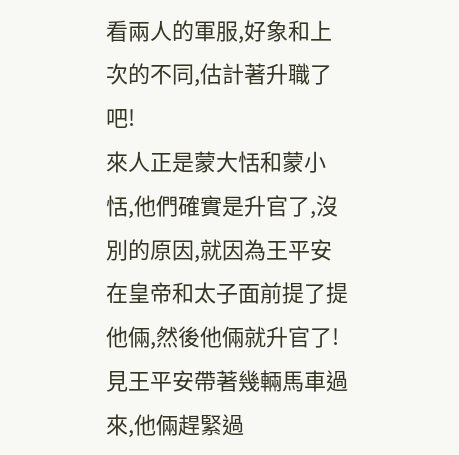看兩人的軍服,好象和上次的不同,估計著升職了吧!
來人正是蒙大恬和蒙小恬,他們確實是升官了,沒別的原因,就因為王平安在皇帝和太子面前提了提他倆,然後他倆就升官了!
見王平安帶著幾輛馬車過來,他倆趕緊過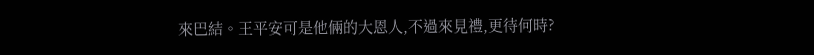來巴結。王平安可是他倆的大恩人,不過來見禮,更待何時?